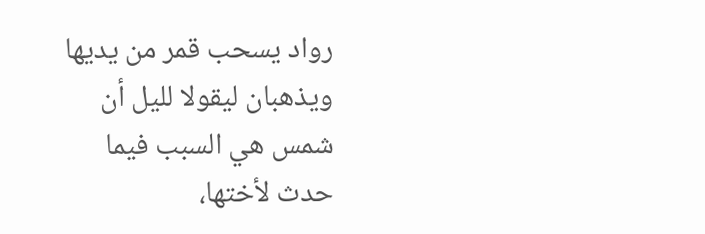رواد يسحب قمر من يديها ويذهبان ليقولا لليل أن شمس هي السبب فيما حدث لأختها،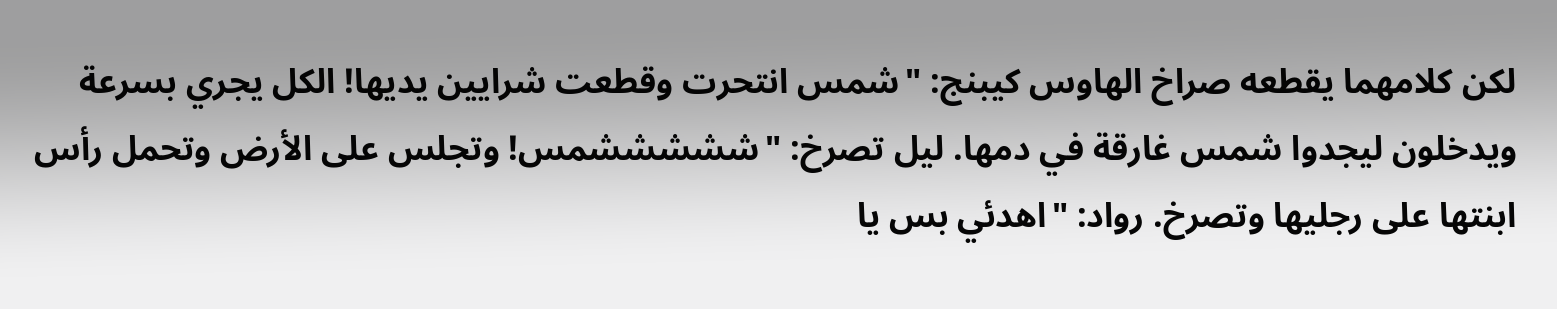لكن كلامهما يقطعه صراخ الهاوس كيبنج: "شمس انتحرت وقطعت شرايين يديها! الكل يجري بسرعة ويدخلون ليجدوا شمس غارقة في دمها. ليل تصرخ: "شششششمس! وتجلس على الأرض وتحمل رأس ابنتها على رجليها وتصرخ. رواد: "اهدئي بس يا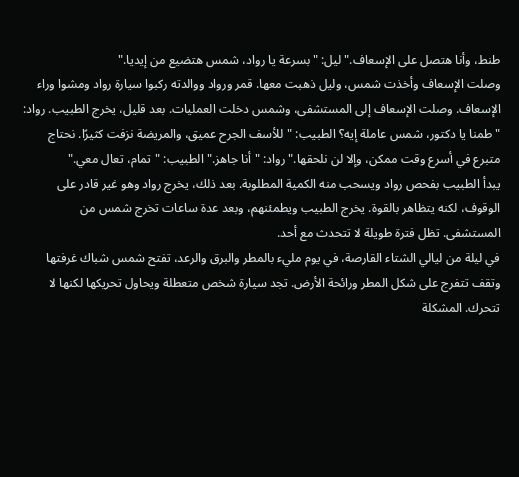طنط، وأنا هتصل على الإسعاف." ليل: "بسرعة يا رواد، شمس هتضيع من إيديا."
وصلت الإسعاف وأخذت شمس، وليل ذهبت معها. قمر ورواد ووالدته ركبوا سيارة رواد ومشوا وراء الإسعاف. وصلت الإسعاف إلى المستشفى، وشمس دخلت العمليات. بعد قليل، يخرج الطبيب. رواد: "طمنا يا دكتور، شمس عاملة إيه؟ الطبيب: "للأسف الجرح عميق، والمريضة نزفت كثيرًا. نحتاج متبرع في أسرع وقت ممكن، وإلا لن نلحقها." رواد: "أنا جاهز." الطبيب: "تمام، تعال معي."
يبدأ الطبيب بفحص رواد ويسحب منه الكمية المطلوبة. بعد ذلك، يخرج رواد وهو غير قادر على الوقوف، لكنه يتظاهر بالقوة. يخرج الطبيب ويطمئنهم، وبعد عدة ساعات تخرج شمس من المستشفى. تظل فترة طويلة لا تتحدث مع أحد.
في ليلة من ليالي الشتاء القارصة، في يوم مليء بالمطر والبرق والرعد، تفتح شمس شباك غرفتها وتقف تتفرج على شكل المطر ورائحة الأرض. تجد سيارة شخص متعطلة ويحاول تحريكها لكنها لا تتحرك. المشكلة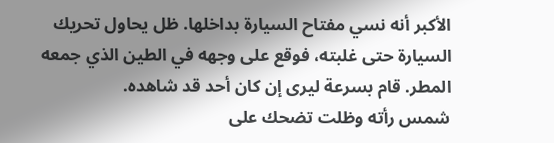الأكبر أنه نسي مفتاح السيارة بداخلها. ظل يحاول تحريك السيارة حتى غلبته، فوقع على وجهه في الطين الذي جمعه المطر. قام بسرعة ليرى إن كان أحد قد شاهده.
شمس رأته وظلت تضحك على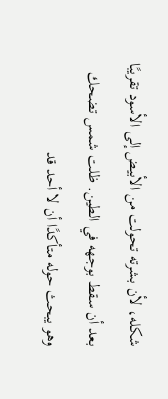شكله، لأن بشرته تحولت من الأبيض إلى الأسود تقريبًا بعد أن سقط بوجهه في الطين. ظلت شمس تضحك وهو يبحث حوله متأكدًا أن لا أحد قد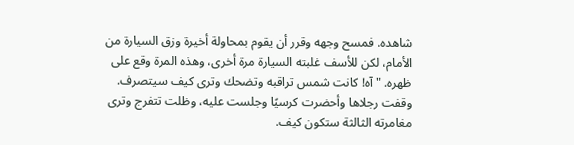شاهده. فمسح وجهه وقرر أن يقوم بمحاولة أخيرة وزق السيارة من الأمام، لكن للأسف غلبته السيارة مرة أخرى، وهذه المرة وقع على ظهره. "آه! كانت شمس تراقبه وتضحك وترى كيف سيتصرف. وقفت رجلاها وأحضرت كرسيًا وجلست عليه، وظلت تتفرج وترى مغامرته الثالثة ستكون كيف.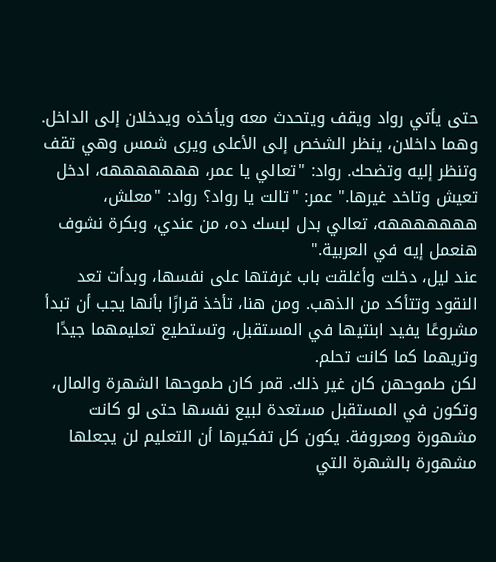حتى يأتي رواد ويقف ويتحدث معه ويأخذه ويدخلان إلى الداخل. وهما داخلان، ينظر الشخص إلى الأعلى ويرى شمس وهي تقف وتنظر إليه وتضحك. رواد: "تعالي يا عمر، هههههههه، ادخل تعيش وتاخد غيرها." عمر: "تالت يا رواد؟ رواد: "معلش، هههههههه، تعالي بدل لبسك ده، من عندي، وبكرة نشوف هنعمل إيه في العربية."
عند ليل، دخلت وأغلقت باب غرفتها على نفسها، وبدأت تعد النقود وتتأكد من الذهب. ومن هنا، تأخذ قرارًا بأنها يجب أن تبدأ مشروعًا يفيد ابنتيها في المستقبل، وتستطيع تعليمهما جيدًا وتريهما كما كانت تحلم.
لكن طموحهن كان غير ذلك. قمر كان طموحها الشهرة والمال، وتكون في المستقبل مستعدة لبيع نفسها حتى لو كانت مشهورة ومعروفة. يكون كل تفكيرها أن التعليم لن يجعلها مشهورة بالشهرة التي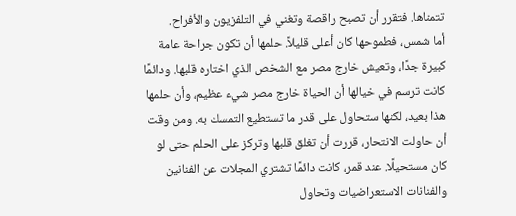تتمناها. فتقرر أن تصبح راقصة وتغني في التلفزيون والأفراح.
أما شمس، فطموحها كان أعلى قليلاً. حلمها أن تكون جراحة عامة كبيرة جدًا، وتعيش خارج مصر مع الشخص الذي اختاره قلبها. ودائمًا كانت ترسم في خيالها أن الحياة خارج مصر شيء عظيم، وأن حلمها هذا بعيد، لكنها ستحاول على قدر ما تستطيع التمسك به. ومن وقت أن حاولت الانتحار، قررت أن تغلق قلبها وتركز على الحلم حتى لو كان مستحيلًا. عند قمر، كانت دائمًا تشتري المجلات عن الفنانين والفنانات الاستعراضيات وتحاول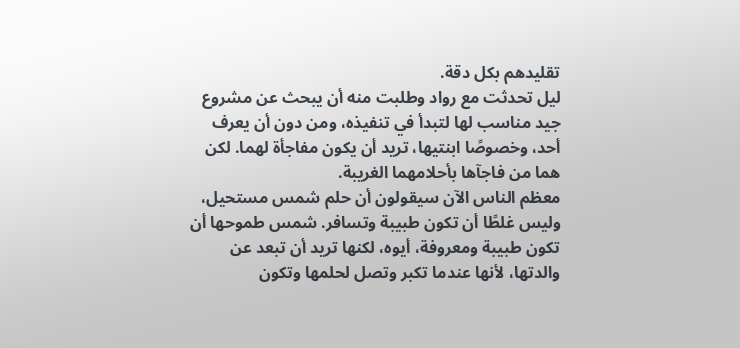تقليدهم بكل دقة.
ليل تحدثت مع رواد وطلبت منه أن يبحث عن مشروع جيد مناسب لها لتبدأ في تنفيذه، ومن دون أن يعرف أحد، وخصوصًا ابنتيها، تريد أن يكون مفاجأة لهما. لكن هما من فاجآها بأحلامهما الغريبة.
معظم الناس الآن سيقولون أن حلم شمس مستحيل، وليس غلطًا أن تكون طبيبة وتسافر. شمس طموحها أن تكون طبيبة ومعروفة، أيوه، لكنها تريد أن تبعد عن والدتها، لأنها عندما تكبر وتصل لحلمها وتكون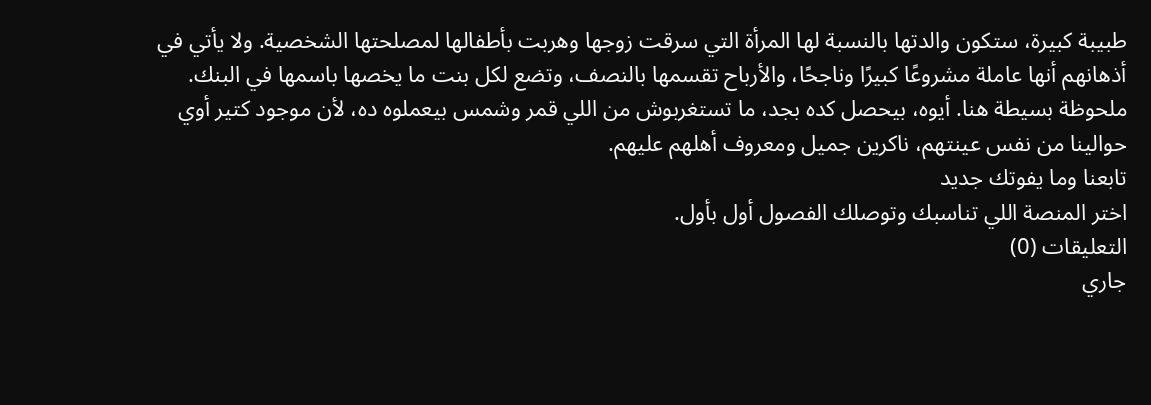طبيبة كبيرة، ستكون والدتها بالنسبة لها المرأة التي سرقت زوجها وهربت بأطفالها لمصلحتها الشخصية. ولا يأتي في أذهانهم أنها عاملة مشروعًا كبيرًا وناجحًا، والأرباح تقسمها بالنصف، وتضع لكل بنت ما يخصها باسمها في البنك.
ملحوظة بسيطة هنا. أيوه، بيحصل كده بجد، ما تستغربوش من اللي قمر وشمس بيعملوه ده، لأن موجود كتير أوي حوالينا من نفس عينتهم، ناكرين جميل ومعروف أهلهم عليهم.
تابعنا وما يفوتك جديد
اختر المنصة اللي تناسبك وتوصلك الفصول أول بأول.
التعليقات (0)
جاري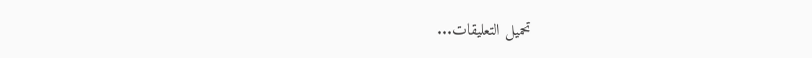تحميل التعليقات...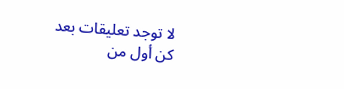لا توجد تعليقات بعد
كن أول من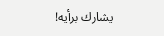يشارك برأيه!